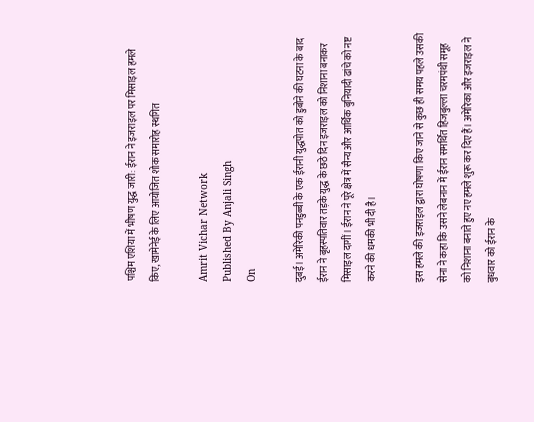पश्चिम एशिया में भीषण युद्ध जारी: ईरान ने इजराइल पर मिसाइल हमले किए, खामेनेई के लिए आयोजित शोक समारोह स्थगित

Amrit Vichar Network
Published By Anjali Singh
On

दुबई। अमेरिकी पनडुब्बी के एक ईरानी युद्धपोत को डुबोने की घटना के बाद ईरान ने बृहस्पतिवार तड़के युद्ध के छठे दिन इजराइल को निशाना बनाकर मिसाइल दागीं। ईरान ने पूरे क्षेत्र में सैन्य और आर्थिक बुनियादी ढांचे को नष्ट करने की धमकी भी दी है।

इस हमले की इजराइल द्वारा घोषणा किए जाने से कुछ ही समय पहले उसकी सेना ने कहा कि उसने लेबनान में ईरान समर्थित हिजबुल्ला चरमपंथी समूह को निशाना बनाते हुए नए हमले शुरू कर दिए हैं। अमेरिका और इजराइल ने बुधवार को ईरान के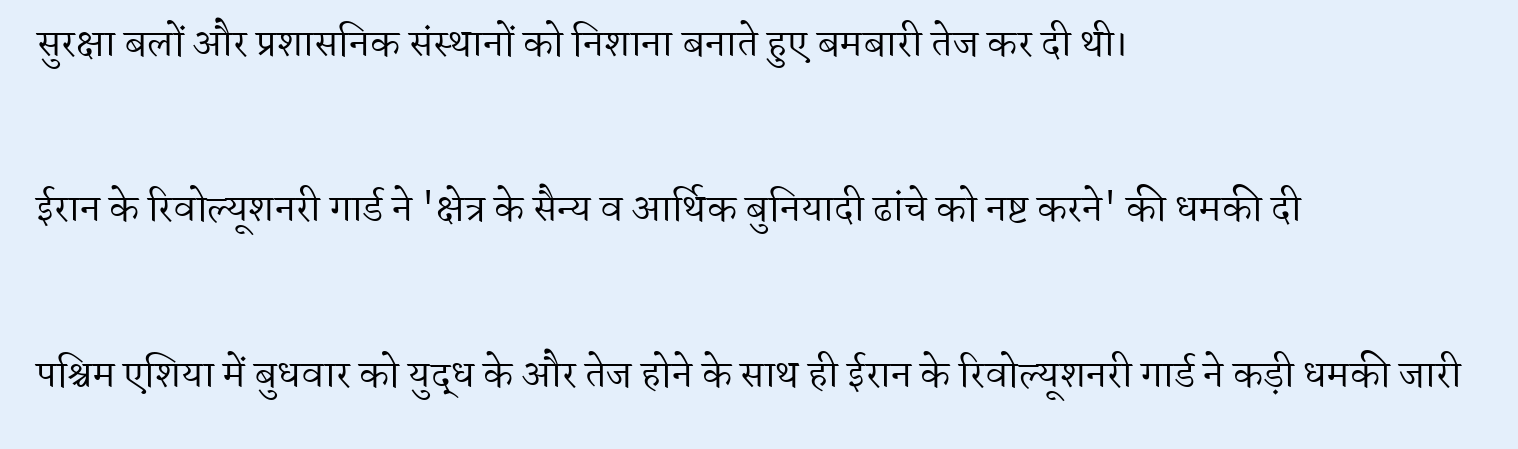सुरक्षा बलों और प्रशासनिक संस्थानों को निशाना बनाते हुए बमबारी तेज कर दी थी।

ईरान के रिवोल्यूशनरी गार्ड ने 'क्षेत्र के सैन्य व आर्थिक बुनियादी ढांचे को नष्ट करने' की धमकी दी

पश्चिम एशिया में बुधवार को युद्ध के और तेज होने के साथ ही ईरान के रिवोल्यूशनरी गार्ड ने कड़ी धमकी जारी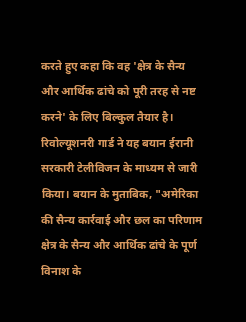करते हुए कहा कि वह 'क्षेत्र के सैन्य और आर्थिक ढांचे को पूरी तरह से नष्ट करने' के लिए बिल्कुल तैयार है। रिवोल्यूशनरी गार्ड ने यह बयान ईरानी सरकारी टेलीविजन के माध्यम से जारी किया। बयान के मुताबिक, "अमेरिका की सैन्य कार्रवाई और छल का परिणाम क्षेत्र के सैन्य और आर्थिक ढांचे के पूर्ण विनाश के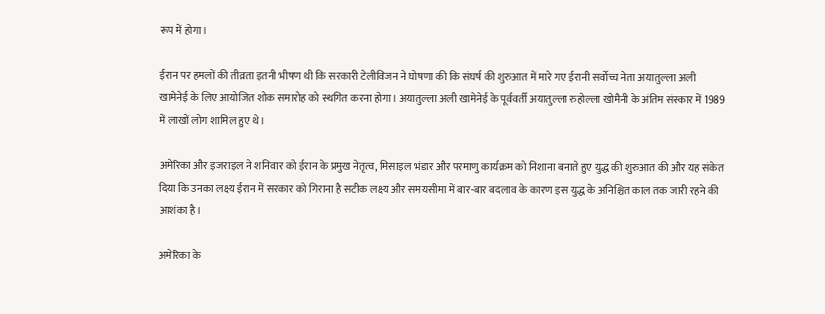रूप में होगा।

ईरान पर हमलों की तीव्रता इतनी भीषण थी कि सरकारी टेलीविजन ने घोषणा की कि संघर्ष की शुरुआत में मारे गए ईरानी सर्वोच्च नेता अयातुल्ला अली खामेनेई के लिए आयोजित शोक समारोह को स्थगित करना होगा। अयातुल्ला अली खामेनेई के पूर्ववर्ती अयातुल्ला रुहोल्ला खोमैनी के अंतिम संस्कार में 1989 में लाखों लोग शामिल हुए थे।

अमेरिका और इजराइल ने शनिवार को ईरान के प्रमुख नेतृत्व, मिसाइल भंडार और परमाणु कार्यक्रम को निशाना बनाते हुए युद्ध की शुरुआत की और यह संकेत दिया कि उनका लक्ष्य ईरान में सरकार को गिराना है सटीक लक्ष्य और समयसीमा में बार-बार बदलाव के कारण इस युद्ध के अनिश्चित काल तक जारी रहने की आशंका है।

अमेरिका के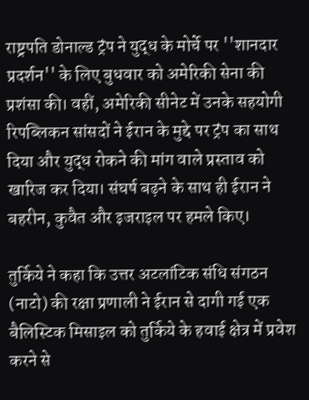राष्ट्रपति डोनाल्ड ट्रंप ने युद्ध के मोर्चे पर ''शानदार प्रदर्शन'' के लिए बुधवार को अमेरिकी सेना की प्रशंसा की। वहीं, अमेरिकी सीनेट में उनके सहयोगी रिपब्लिकन सांसदों ने ईरान के मुद्दे पर ट्रंप का साथ दिया और युद्ध रोकने की मांग वाले प्रस्ताव को खारिज कर दिया। संघर्ष बढ़ने के साथ ही ईरान ने बहरीन, कुवैत और इजराइल पर हमले किए।

तुर्किये ने कहा कि उत्तर अटलांटिक संधि संगठन (नाटो) की रक्षा प्रणाली ने ईरान से दागी गई एक बैलिस्टिक मिसाइल को तुर्किये के हवाई क्षेत्र में प्रवेश करने से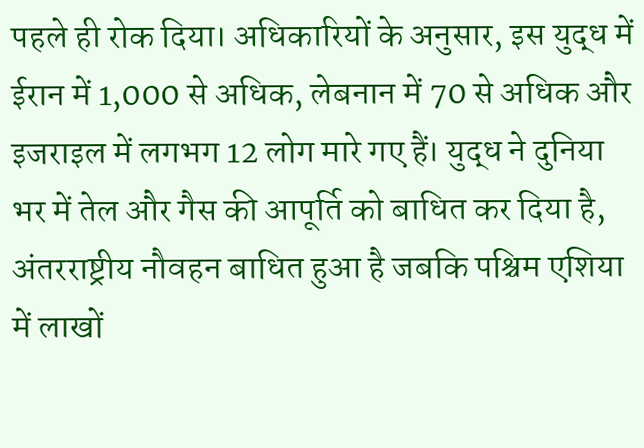पहले ही रोक दिया। अधिकारियों के अनुसार, इस युद्ध में ईरान में 1,000 से अधिक, लेबनान में 70 से अधिक और इजराइल में लगभग 12 लोग मारे गए हैं। युद्ध ने दुनिया भर में तेल और गैस की आपूर्ति को बाधित कर दिया है, अंतरराष्ट्रीय नौवहन बाधित हुआ है जबकि पश्चिम एशिया में लाखों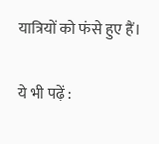यात्रियों को फंसे हुए हैं।

ये भी पढ़ें :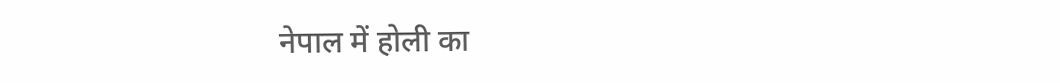नेपाल में होली का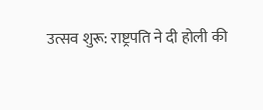उत्सव शुरू: राष्ट्रपति ने दी होली की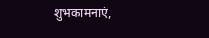शुभकामनाएं,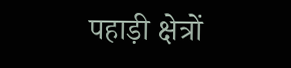पहाड़ी क्षेत्रों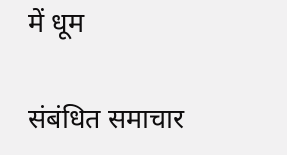में धूम

संबंधित समाचार